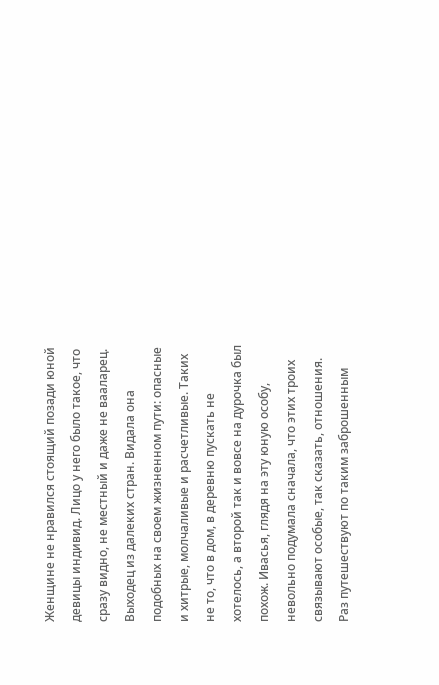Женщине не нравился стоящий позади юной девицы индивид. Лицо у него было такое, что сразу видно, не местный и даже не вааларец. Выходец из далеких стран. Видала она подобных на своем жизненном пути: опасные и хитрые, молчаливые и расчетливые. Таких не то, что в дом, в деревню пускать не хотелось, а второй так и вовсе на дурочка был похож. Ивасья, глядя на эту юную особу, невольно подумала сначала, что этих троих связывают особые, так сказать, отношения. Раз путешествуют по таким заброшенным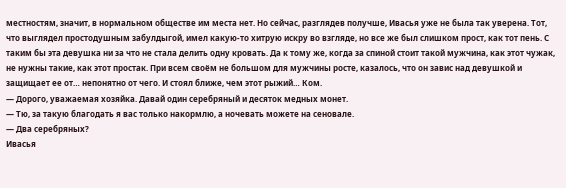местностям, значит, в нормальном обществе им места нет. Но сейчас, разглядев получше, Ивасья уже не была так уверена. Тот, что выглядел простодушным забулдыгой, имел какую-то хитрую искру во взгляде, но все же был слишком прост, как тот пень. С таким бы эта девушка ни за что не стала делить одну кровать. Да к тому же, когда за спиной стоит такой мужчина, как этот чужак, не нужны такие, как этот простак. При всем своём не большом для мужчины росте, казалось, что он завис над девушкой и защищает ее от… непонятно от чего. И стоял ближе, чем этот рыжий… Ком.
— Дорого, уважаемая хозяйка. Давай один серебряный и десяток медных монет.
— Тю, за такую благодать я вас только накормлю, а ночевать можете на сеновале.
— Два серебряных?
Ивасья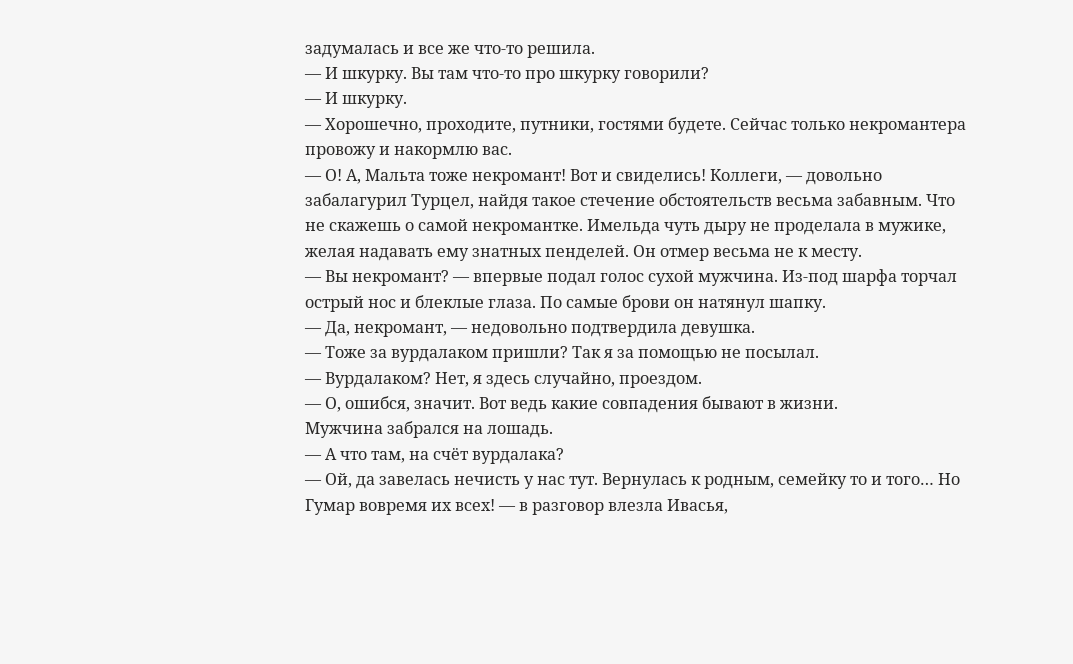задумалась и все же что-то решила.
— И шкурку. Вы там что-то про шкурку говорили?
— И шкурку.
— Хорошечно, проходите, путники, гостями будете. Сейчас только некромантера провожу и накормлю вас.
— О! А, Мальта тоже некромант! Вот и свиделись! Коллеги, — довольно забалагурил Турцел, найдя такое стечение обстоятельств весьма забавным. Что не скажешь о самой некромантке. Имельда чуть дыру не проделала в мужике, желая надавать ему знатных пенделей. Он отмер весьма не к месту.
— Вы некромант? — впервые подал голос сухой мужчина. Из-под шарфа торчал острый нос и блеклые глаза. По самые брови он натянул шапку.
— Да, некромант, — недовольно подтвердила девушка.
— Тоже за вурдалаком пришли? Так я за помощью не посылал.
— Вурдалаком? Нет, я здесь случайно, проездом.
— О, ошибся, значит. Вот ведь какие совпадения бывают в жизни.
Мужчина забрался на лошадь.
— А что там, на счёт вурдалака?
— Ой, да завелась нечисть у нас тут. Вернулась к родным, семейку то и того… Но Гумар вовремя их всех! — в разговор влезла Ивасья,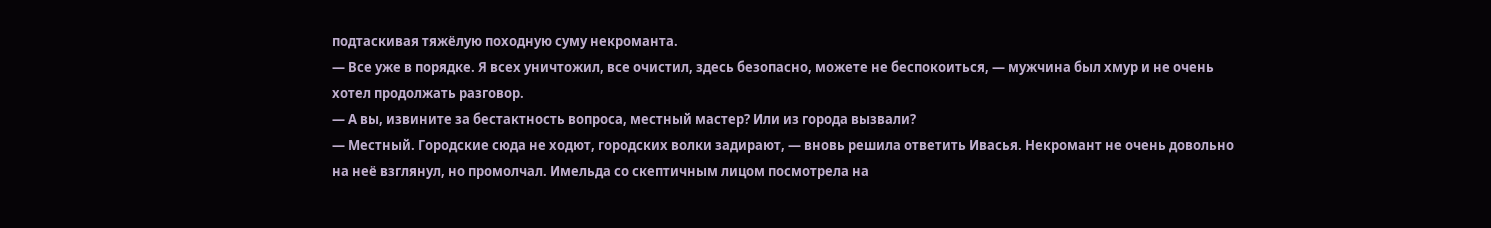подтаскивая тяжёлую походную суму некроманта.
— Все уже в порядке. Я всех уничтожил, все очистил, здесь безопасно, можете не беспокоиться, — мужчина был хмур и не очень хотел продолжать разговор.
— А вы, извините за бестактность вопроса, местный мастер? Или из города вызвали?
— Местный. Городские сюда не ходют, городских волки задирают, — вновь решила ответить Ивасья. Некромант не очень довольно на неё взглянул, но промолчал. Имельда со скептичным лицом посмотрела на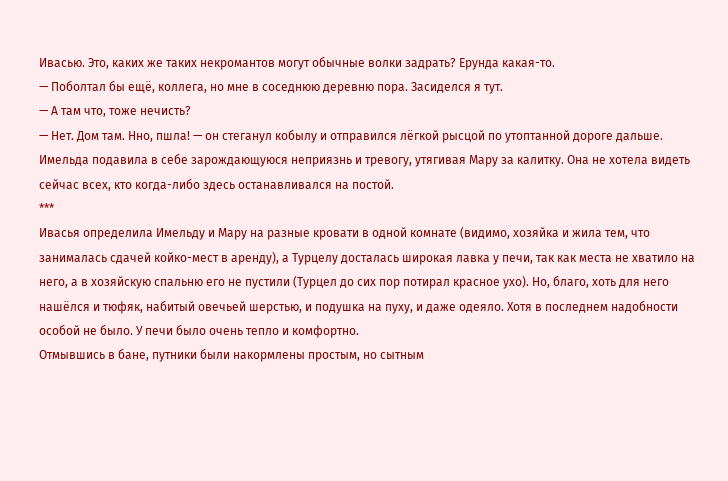Ивасью. Это, каких же таких некромантов могут обычные волки задрать? Ерунда какая-то.
— Поболтал бы ещё, коллега, но мне в соседнюю деревню пора. Засиделся я тут.
— А там что, тоже нечисть?
— Нет. Дом там. Нно, пшла! — он стеганул кобылу и отправился лёгкой рысцой по утоптанной дороге дальше.
Имельда подавила в себе зарождающуюся неприязнь и тревогу, утягивая Мару за калитку. Она не хотела видеть сейчас всех, кто когда-либо здесь останавливался на постой.
***
Ивасья определила Имельду и Мару на разные кровати в одной комнате (видимо, хозяйка и жила тем, что занималась сдачей койко-мест в аренду), а Турцелу досталась широкая лавка у печи, так как места не хватило на него, а в хозяйскую спальню его не пустили (Турцел до сих пор потирал красное ухо). Но, благо, хоть для него нашёлся и тюфяк, набитый овечьей шерстью, и подушка на пуху, и даже одеяло. Хотя в последнем надобности особой не было. У печи было очень тепло и комфортно.
Отмывшись в бане, путники были накормлены простым, но сытным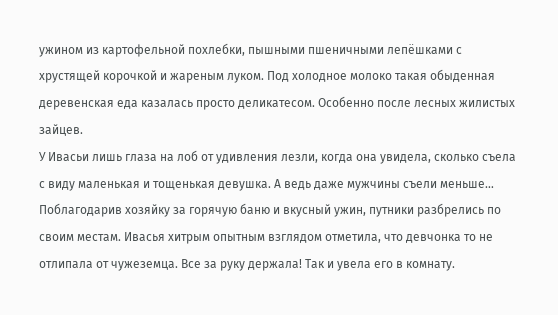ужином из картофельной похлебки, пышными пшеничными лепёшками с хрустящей корочкой и жареным луком. Под холодное молоко такая обыденная деревенская еда казалась просто деликатесом. Особенно после лесных жилистых зайцев.
У Ивасьи лишь глаза на лоб от удивления лезли, когда она увидела, сколько съела с виду маленькая и тощенькая девушка. А ведь даже мужчины съели меньше…
Поблагодарив хозяйку за горячую баню и вкусный ужин, путники разбрелись по своим местам. Ивасья хитрым опытным взглядом отметила, что девчонка то не отлипала от чужеземца. Все за руку держала! Так и увела его в комнату.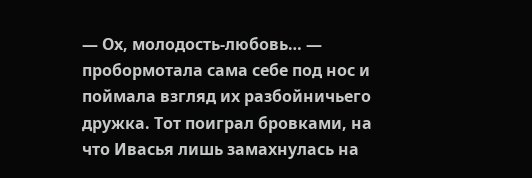— Ох, молодость-любовь… — пробормотала сама себе под нос и поймала взгляд их разбойничьего дружка. Тот поиграл бровками, на что Ивасья лишь замахнулась на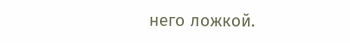него ложкой.